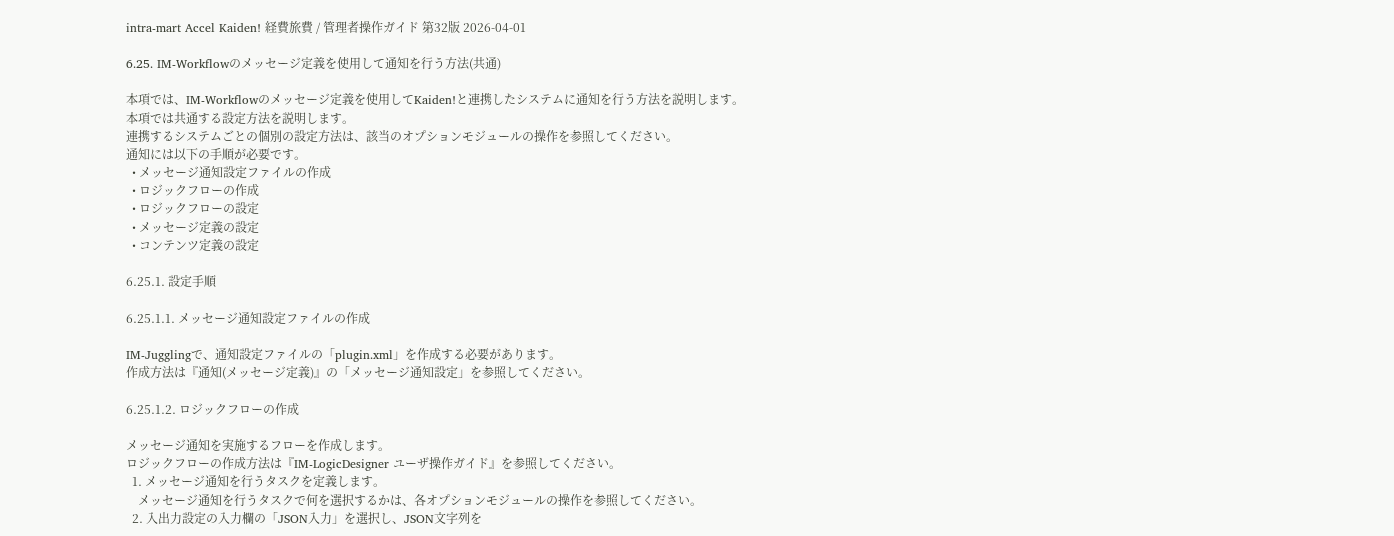intra-mart Accel Kaiden! 経費旅費 / 管理者操作ガイド 第32版 2026-04-01

6.25. IM-Workflowのメッセージ定義を使用して通知を行う方法(共通)

本項では、IM-Workflowのメッセージ定義を使用してKaiden!と連携したシステムに通知を行う方法を説明します。
本項では共通する設定方法を説明します。
連携するシステムごとの個別の設定方法は、該当のオプションモジュールの操作を参照してください。
通知には以下の手順が必要です。
  • メッセージ通知設定ファイルの作成
  • ロジックフローの作成
  • ロジックフローの設定
  • メッセージ定義の設定
  • コンテンツ定義の設定

6.25.1. 設定手順

6.25.1.1. メッセージ通知設定ファイルの作成

IM-Jugglingで、通知設定ファイルの「plugin.xml」を作成する必要があります。
作成方法は『通知(メッセージ定義)』の「メッセージ通知設定」を参照してください。

6.25.1.2. ロジックフローの作成

メッセージ通知を実施するフローを作成します。
ロジックフローの作成方法は『IM-LogicDesigner ユーザ操作ガイド』を参照してください。
  1. メッセージ通知を行うタスクを定義します。
    メッセージ通知を行うタスクで何を選択するかは、各オプションモジュールの操作を参照してください。
  2. 入出力設定の入力欄の「JSON入力」を選択し、JSON文字列を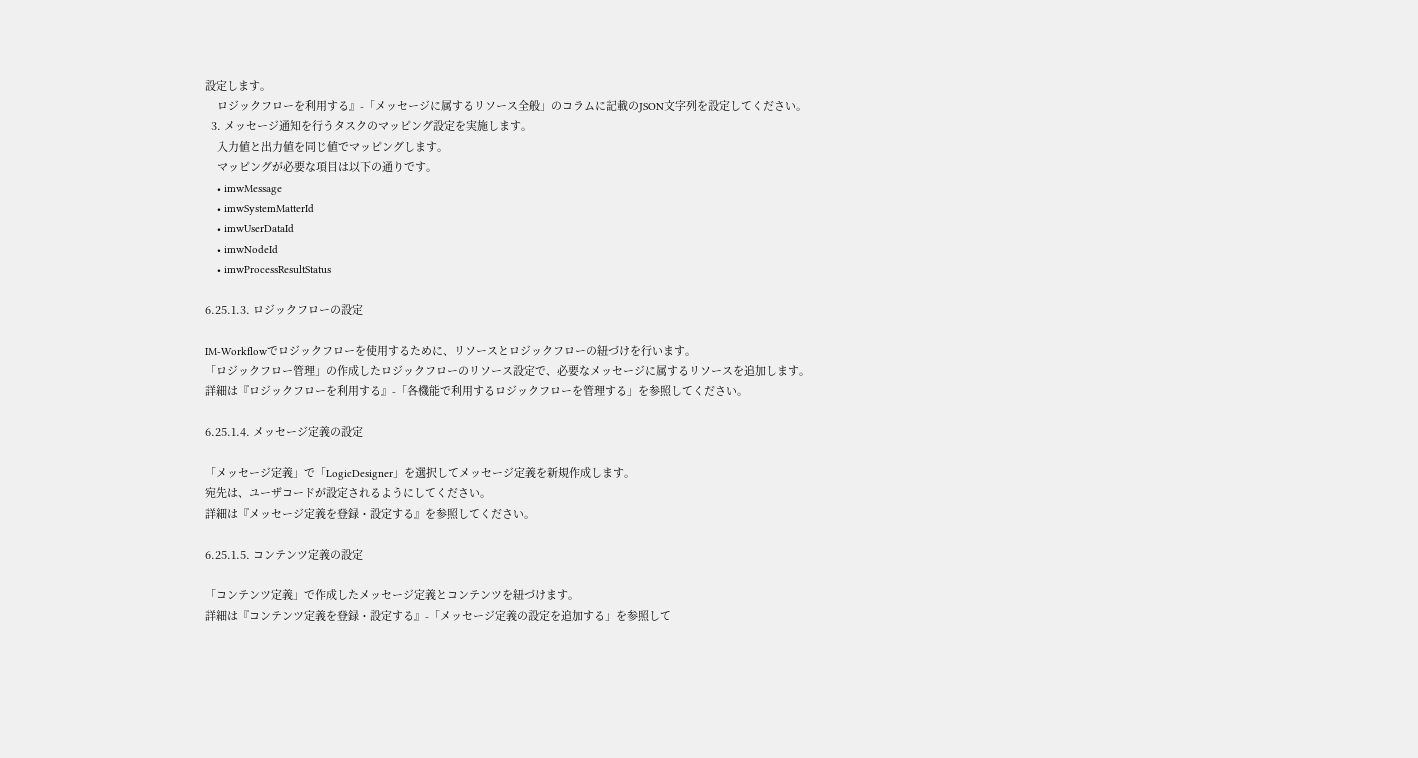設定します。
    ロジックフローを利用する』-「メッセージに属するリソース全般」のコラムに記載のJSON文字列を設定してください。
  3. メッセージ通知を行うタスクのマッピング設定を実施します。
    入力値と出力値を同じ値でマッピングします。
    マッピングが必要な項目は以下の通りです。
    • imwMessage
    • imwSystemMatterId
    • imwUserDataId
    • imwNodeId
    • imwProcessResultStatus

6.25.1.3. ロジックフローの設定

IM-Workflowでロジックフローを使用するために、リソースとロジックフローの紐づけを行います。
「ロジックフロー管理」の作成したロジックフローのリソース設定で、必要なメッセージに属するリソースを追加します。
詳細は『ロジックフローを利用する』-「各機能で利用するロジックフローを管理する」を参照してください。

6.25.1.4. メッセージ定義の設定

「メッセージ定義」で「LogicDesigner」を選択してメッセージ定義を新規作成します。
宛先は、ユーザコードが設定されるようにしてください。
詳細は『メッセージ定義を登録・設定する』を参照してください。

6.25.1.5. コンテンツ定義の設定

「コンテンツ定義」で作成したメッセージ定義とコンテンツを紐づけます。
詳細は『コンテンツ定義を登録・設定する』-「メッセージ定義の設定を追加する」を参照して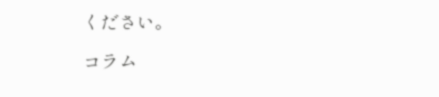ください。

コラム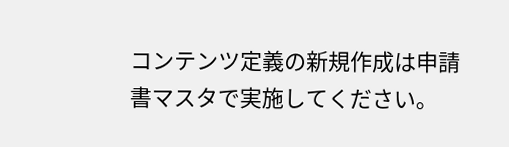コンテンツ定義の新規作成は申請書マスタで実施してください。